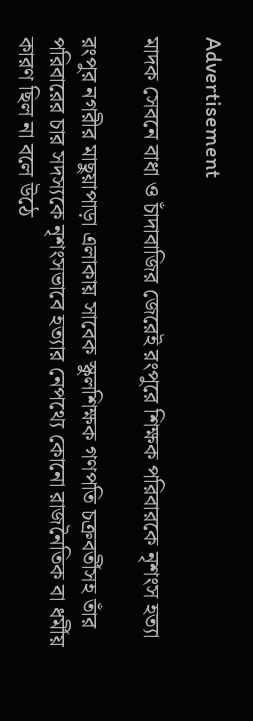Advertisement

মাদক সেবনে বাধা ও চাঁদাবাজির জেরেই রংপুরে শিক্ষক পরিবারকে নৃশংস হত্যা

রংপুর নগরীর মাছুয়াপাড়া এলাকায় সাবেক স্কুলশিক্ষক গণপতি চক্রবর্তীসহ তাঁর পরিবারের চার সদস্যকে নৃশংসভাবে হত্যার নেপথ্যে কোনো রাজনৈতিক বা ধর্মীয় কারণ ছিল না বলে উঠে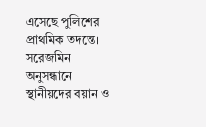এসেছে পুলিশের প্রাথমিক তদন্তে। সরেজমিন অনুসন্ধানে স্থানীয়দের বয়ান ও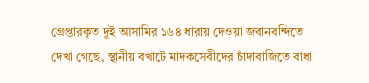গ্রেপ্তারকৃত দুই আসামির ১৬৪ ধারায় দেওয়া জবানবন্দিতে দেখা গেছে, স্থানীয় বখাটে মাদকসেবীদের চাঁদাবাজিতে বাধা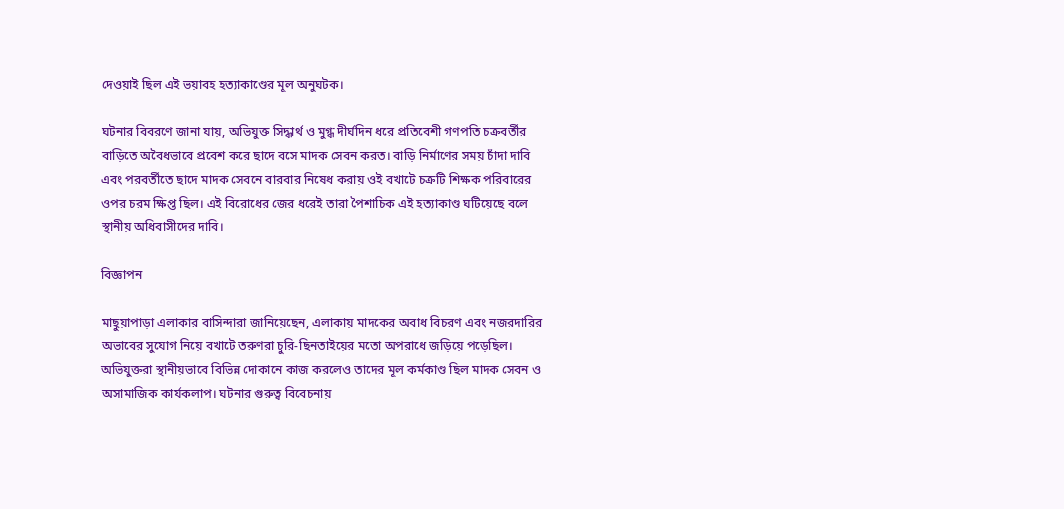দেওয়াই ছিল এই ভয়াবহ হত্যাকাণ্ডের মূল অনুঘটক।

ঘটনার বিবরণে জানা যায়, অভিযুক্ত সিদ্ধার্থ ও মুগ্ধ দীর্ঘদিন ধরে প্রতিবেশী গণপতি চক্রবর্তীর বাড়িতে অবৈধভাবে প্রবেশ করে ছাদে বসে মাদক সেবন করত। বাড়ি নির্মাণের সময় চাঁদা দাবি এবং পরবর্তীতে ছাদে মাদক সেবনে বারবার নিষেধ করায় ওই বখাটে চক্রটি শিক্ষক পরিবারের ওপর চরম ক্ষিপ্ত ছিল। এই বিরোধের জের ধরেই তারা পৈশাচিক এই হত্যাকাণ্ড ঘটিয়েছে বলে স্থানীয় অধিবাসীদের দাবি।

বিজ্ঞাপন

মাছুয়াপাড়া এলাকার বাসিন্দারা জানিয়েছেন, এলাকায় মাদকের অবাধ বিচরণ এবং নজরদারির অভাবের সুযোগ নিয়ে বখাটে তরুণরা চুরি-ছিনতাইয়ের মতো অপরাধে জড়িয়ে পড়েছিল। অভিযুক্তরা স্থানীয়ভাবে বিভিন্ন দোকানে কাজ করলেও তাদের মূল কর্মকাণ্ড ছিল মাদক সেবন ও অসামাজিক কার্যকলাপ। ঘটনার গুরুত্ব বিবেচনায়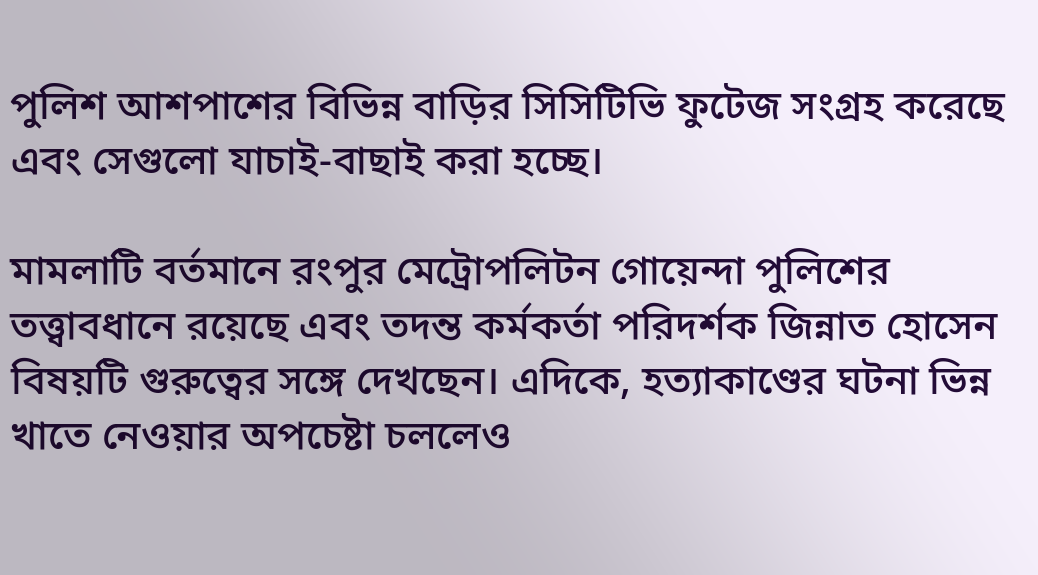পুলিশ আশপাশের বিভিন্ন বাড়ির সিসিটিভি ফুটেজ সংগ্রহ করেছে এবং সেগুলো যাচাই-বাছাই করা হচ্ছে।

মামলাটি বর্তমানে রংপুর মেট্রোপলিটন গোয়েন্দা পুলিশের তত্ত্বাবধানে রয়েছে এবং তদন্ত কর্মকর্তা পরিদর্শক জিন্নাত হোসেন বিষয়টি গুরুত্বের সঙ্গে দেখছেন। এদিকে, হত্যাকাণ্ডের ঘটনা ভিন্ন খাতে নেওয়ার অপচেষ্টা চললেও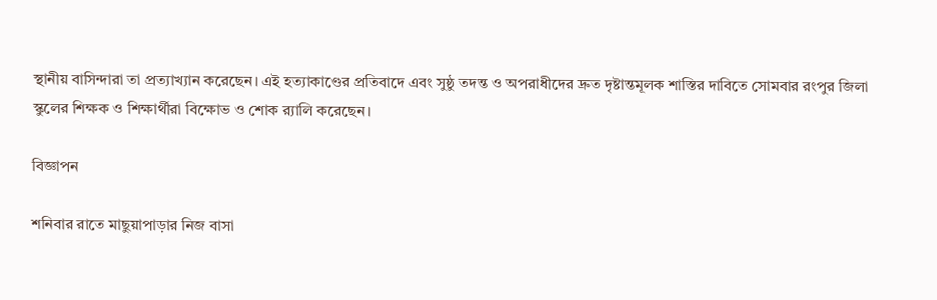স্থানীয় বাসিন্দারা তা প্রত্যাখ্যান করেছেন। এই হত্যাকাণ্ডের প্রতিবাদে এবং সুষ্ঠু তদন্ত ও অপরাধীদের দ্রুত দৃষ্টান্তমূলক শাস্তির দাবিতে সোমবার রংপুর জিলা স্কুলের শিক্ষক ও শিক্ষার্থীরা বিক্ষোভ ও শোক র‌্যালি করেছেন।

বিজ্ঞাপন

শনিবার রাতে মাছুয়াপাড়ার নিজ বাসা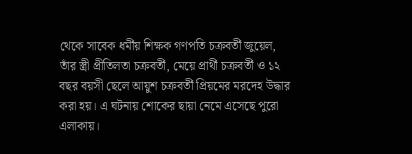থেকে সাবেক ধর্মীয় শিক্ষক গণপতি চক্রবর্তী জুয়েল, তাঁর স্ত্রী প্রীতিলতা চক্রবর্তী, মেয়ে প্রার্থী চক্রবর্তী ও ১২ বছর বয়সী ছেলে আয়ুশ চক্রবর্তী প্রিয়মের মরদেহ উদ্ধার করা হয়। এ ঘটনায় শোকের ছায়া নেমে এসেছে পুরো এলাকায়।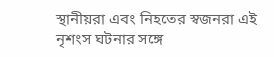স্থানীয়রা এবং নিহতের স্বজনরা এই নৃশংস ঘটনার সঙ্গে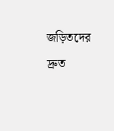জড়িতদের দ্রুত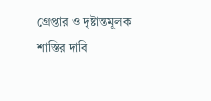গ্রেপ্তার ও দৃষ্টান্তমূলক শাস্তির দাবি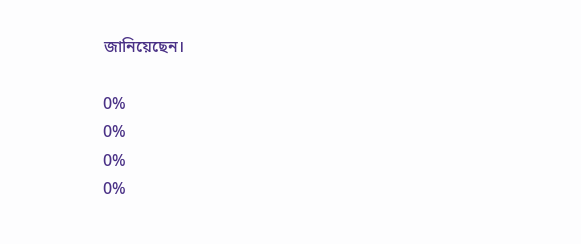জানিয়েছেন।

0%
0%
0%
0%